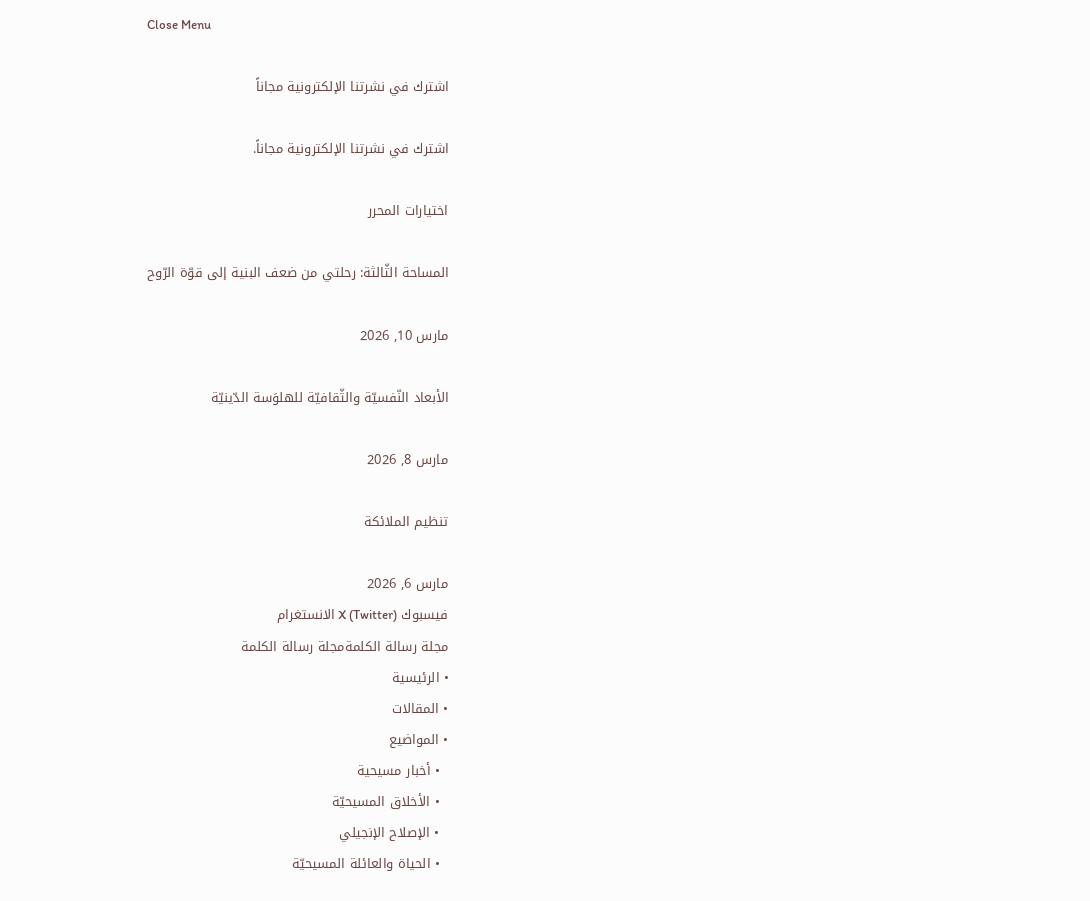Close Menu

    اشترك في نشرتنا الإلكترونية مجاناً

    اشترك في نشرتنا الإلكترونية مجاناً.

    اختيارات المحرر

    المساحة الثّالثة: رحلتي من ضعف البنية إلى قوّة الرّوح

    مارس 10, 2026

    الأبعاد النّفسيّة والثّقافيّة للهلوَسة الدّينيّة

    مارس 8, 2026

    تنظيم الملائكة

    مارس 6, 2026
    فيسبوك X (Twitter) الانستغرام
    مجلة رسالة الكلمةمجلة رسالة الكلمة
    • الرئيسية
    • المقالات
    • المواضيع
      • أخبار مسيحية
      • الأخلاق المسيحيّة
      • الإصلاح الإنجيلي
      • الحياة والعائلة المسيحيّة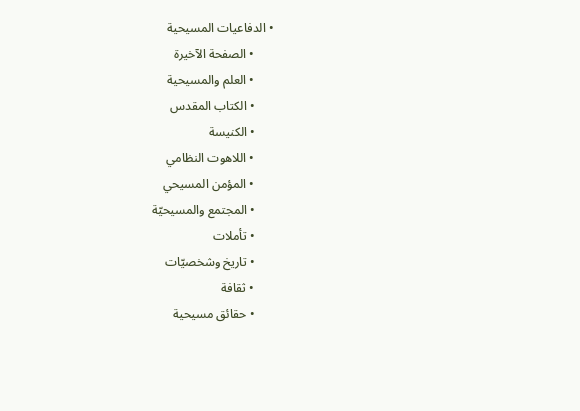• الدفاعيات المسيحية
      • الصفحة الآخيرة
      • العلم والمسيحية
      • الكتاب المقدس
      • الكنيسة
      • اللاهوت النظامي
      • المؤمن المسيحي
      • المجتمع والمسيحيّة
      • تأملات
      • تاريخ وشخصيّات
      • ثقافة
      • حقائق مسيحية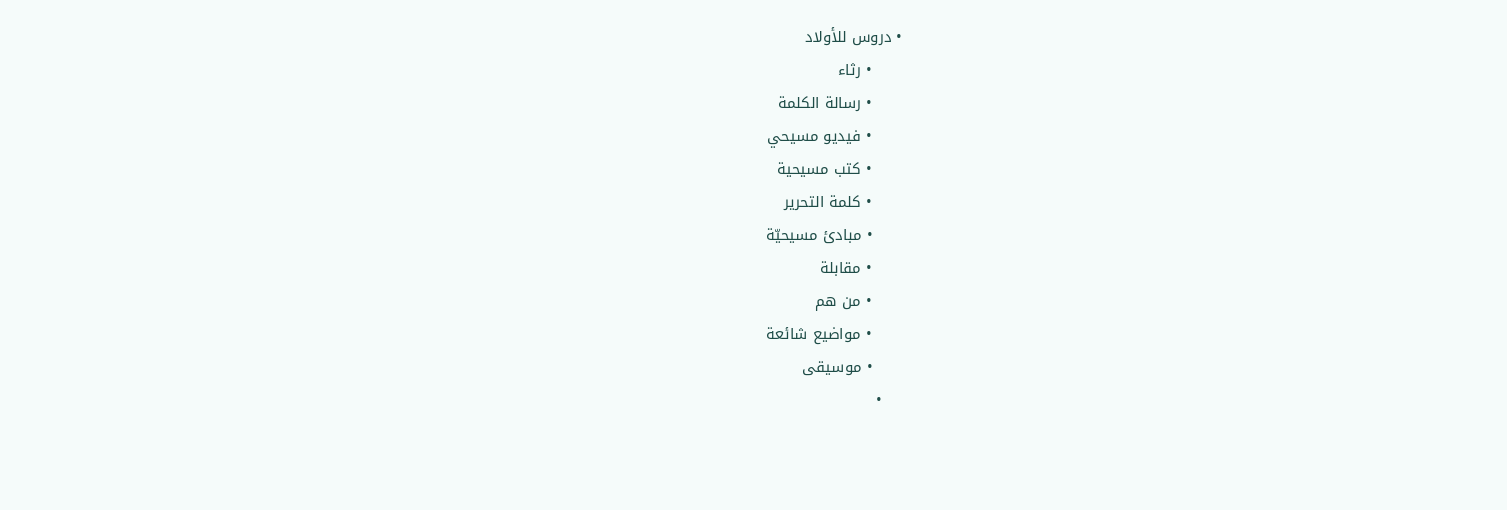• دروس للأولاد
      • رثاء
      • رسالة الكلمة
      • فيديو مسيحي
      • كتب مسيحية
      • كلمة التحرير
      • مبادئ مسيحيّة
      • مقابلة
      • من هم
      • مواضيع شائعة
      • موسيقى
    •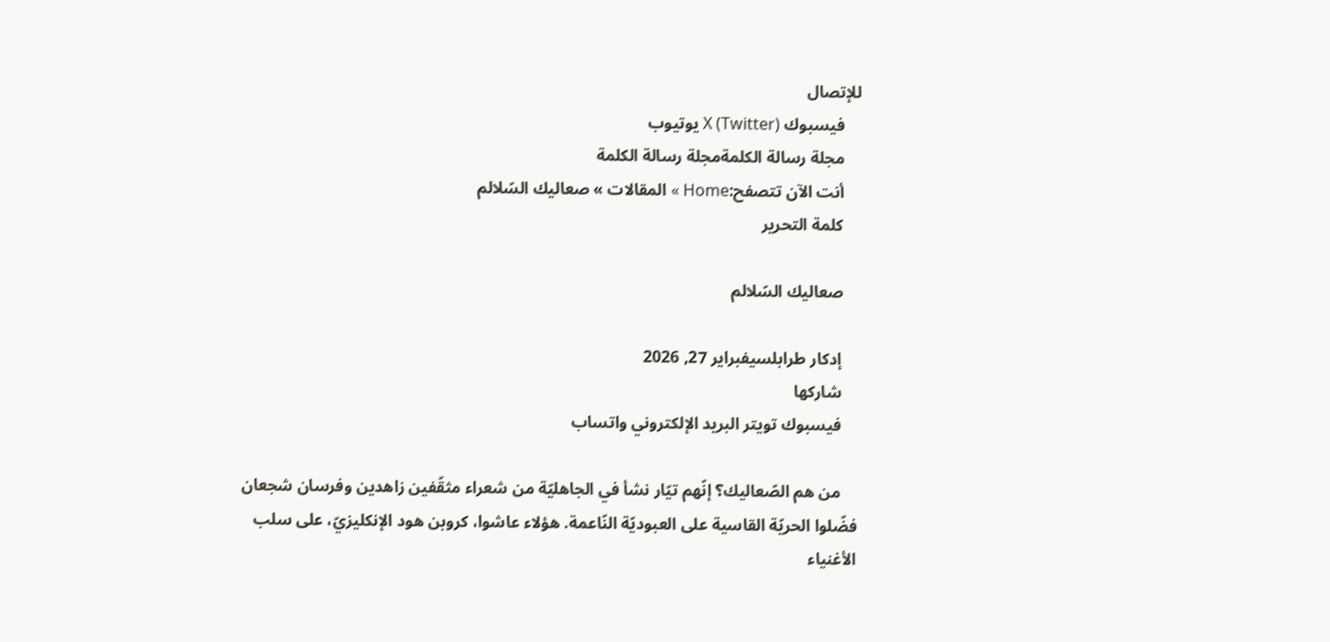للإتصال
    فيسبوك X (Twitter) يوتيوب
    مجلة رسالة الكلمةمجلة رسالة الكلمة
    أنت الآن تتصفح:Home » المقالات » صعاليك السّلالم
    كلمة التحرير

    صعاليك السّلالم

    إدكار طرابلسيفبراير 27, 2026
    شاركها
    فيسبوك تويتر البريد الإلكتروني واتساب

    من هم الصّعاليك؟ إنّهم تيّار نشأ في الجاهليّة من شعراء مثقّفين زاهدين وفرسان شجعان فضّلوا الحريّة القاسية على العبوديّة النّاعمة. هؤلاء عاشوا، كروبن هود الإنكليزيّ، على سلب الأغنياء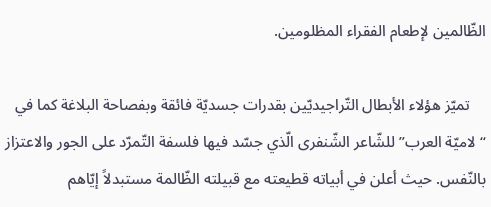الظّالمين لإطعام الفقراء المظلومين.

    تميّز هؤلاء الأبطال التّراجيديّين بقدرات جسديّة فائقة وبفصاحة البلاغة كما في “لاميّة العرب” للشّاعر الشّنفرى الّذي جسّد فيها فلسفة التّمرّد على الجور والاعتزاز بالنّفس. حيث أعلن في أبياته قطيعته مع قبيلته الظّالمة مستبدلاً إيّاهم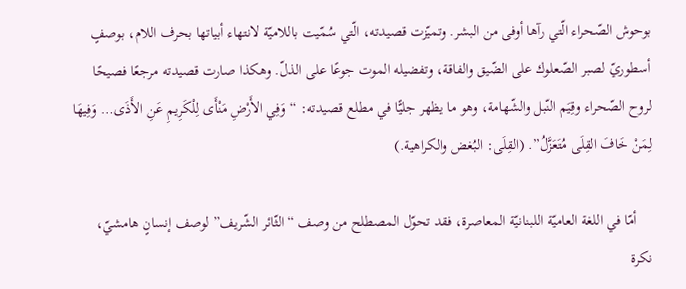بوحوش الصّحراء الّتي رآها أوفى من البشر. وتميّزت قصيدته، الّتي سُمّيت باللاميّة لانتهاء أبياتها بحرف اللام، بوصفٍ أسطوريّ لصبر الصّعلوك على الضّيق والفاقة، وتفضيله الموت جوعًا على الذلّ. وهكذا صارت قصيدته مرجعًا فصيحًا لروح الصّحراء وقِيَم النّبل والشّهامة، وهو ما يظهر جليًّا في مطلع قصيدته: “وَفِي الأَرْضِ مَنْأَى لِلْكَرِيمِ عَنِ الأَذَى… وَفِيهَا لِمَنْ خَافَ القِلَى مُتَعَزَّلُ”. (القِلَى: البُغض والكراهية.)

    أمّا في اللغة العاميّة اللبنانيّة المعاصرة، فقد تحوّل المصطلح من وصف “الثّائر الشّريف” لوصف إنسانٍ هامشيّ، نكرة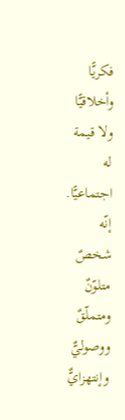فكريًّا وأخلاقيًّا ولا قيمة له اجتماعيًّا. إنّه شخصٌ متلوّنٌ ومتملّقٌ ووصوليٌّ وإنتهزايٌّ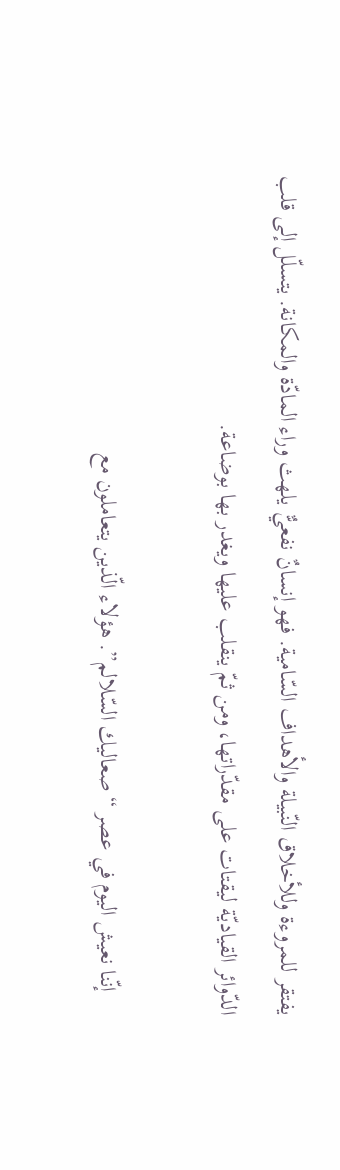يفتقر للمروءة وللأخلاق النّبيلة والأهداف السّامية. فهو إنسانٌ نفعيٌّ يلهث وراء المادّة والمكانة. يتسلّل إلى قلب الدّوائر القياديّة ليقتات على مقدّراتها، ومن ثمّ ينقلب عليها ويغدر بها بوضاعة.

    إنّنا نعيش اليوم في عصر “صعاليك السّلالم”. هؤلاء الّذين يتعاملون مع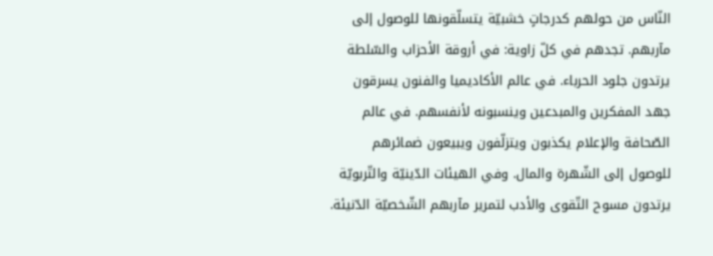النّاس من حولهم كدرجاتٍ خشبيّة يتسلّقونها للوصول إلى مآربهم. تجدهم في كلّ زاوية: في أروقة الأحزاب والسّلطة يرتدون جلود الحرباء. في عالم الأكاديميا والفنون يسرقون جهد المفكرين والمبدعين وينسبونه لأنفسهم. في عالم الصّحافة والإعلام يكذبون ويتزلّفون ويبيعون ضمائرهم للوصول إلى الشّهرة والمال. وفي الهيئات الدّينيّة والتّربويّة يرتدون مسوح التّقوى والأدب لتمرير مآربهم الشّخصيّة الدّنيئة.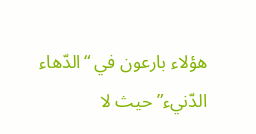هؤلاء بارعون في “الدّهاء الدّنيء” حيث لا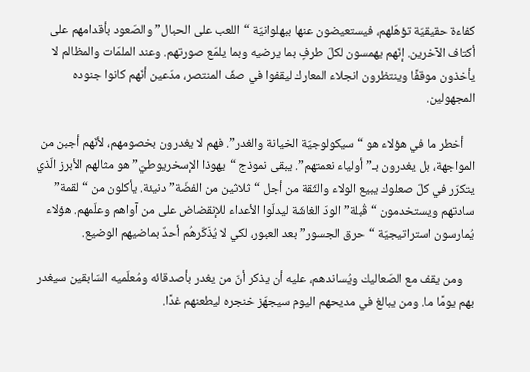كفاءة حقيقيّة تؤهّلهم، فيستعيضون عنها ببهلوانيّة “اللعب على الحبال” والصّعود بأقدامهم على أكتاف الآخرين. إنّهم يهمسون لكلّ طرفٍ بما يرضيه وبما يلمّع صورتهم. وعند الملمّات والمظالم لا يأخذون موقفًا وينتظرون انجلاء المعارك ليقفوا في صفّ المنتصر، مدّعين أنّهم كانوا جنوده المجهولين.

    أخطر ما في هؤلاء هو “سيكولوجيّة الخيانة والغدر”. فهم لا يغدرون بخصومهم، لأنّهم أجبن من المواجهة، بل يغدرون بـ”أولياء نعمتهم”. يبقى نموذج “يهوذا الإسخريوطيّ” هو مثالهم الأبرز الّذي يتكرّر في كلّ صعلوك يبيع الولاء والثّقة من أجل “ثلاثين من الفضّة” دنيئة. يأكلون من “لقمة” سادتهم ويستخدمون “قُبلة” الودّ الغاشّة ليدلّوا الأعداء للإنقضاض على من آواهم وعلّمهم. هؤلاء يُمارسون استراتيجيّة “حرق الجسور” بعد العبور، لكي لا يُذَكّرهُم أحدٌ بماضيهم الوضيع.

    ومن يقف مع الصّعاليك ويُساندهم، عليه أن يذكر أنّ من يغدر بأصدقائه ومُعلّميه السّابقين سيغدر بهم يومًا ما. ومن يبالغ في مديحهم اليوم سيجهّز خنجره ليطعنهم غدًا.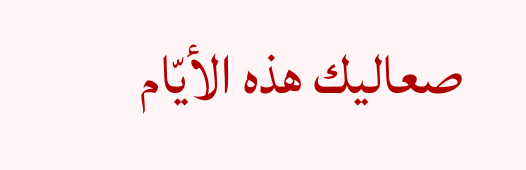صعاليك هذه الأيّام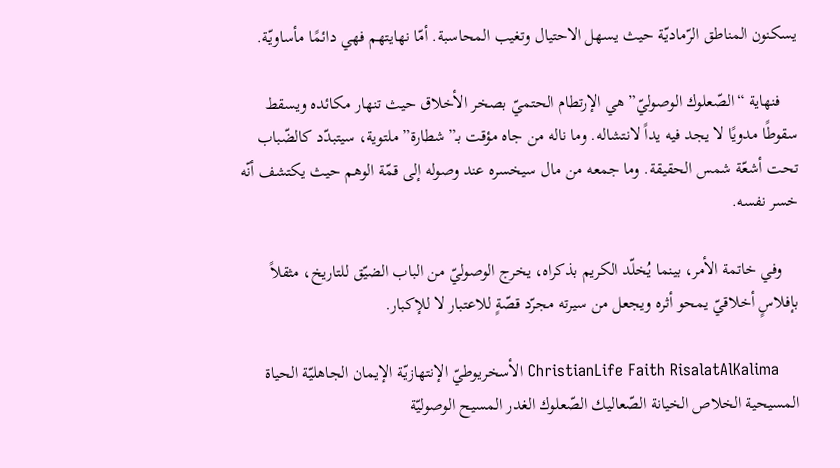يسكنون المناطق الرّماديّة حيث يسهل الاحتيال وتغيب المحاسبة. أمّا نهايتهم فهي دائمًا مأساويّة.

    فنهاية “الصّعلوك الوصوليّ” هي الإرتطام الحتميّ بصخر الأخلاق حيث تنهار مكائده ويسقط سقوطًا مدويًا لا يجد فيه يداً لانتشاله. وما ناله من جاه مؤقت بـ”شطارة” ملتوية، سيتبدّد كالضّباب تحت أشعّة شمس الحقيقة. وما جمعه من مال سيخسره عند وصوله إلى قمّة الوهم حيث يكتشف أنّه خسر نفسه.

    وفي خاتمة الأمر، بينما يُخلّد الكريم بذكراه، يخرج الوصوليّ من الباب الضيّق للتاريخ، مثقلاً بإفلاسٍ أخلاقيّ يمحو أثره ويجعل من سيرته مجرّد قصّةٍ للاعتبار لا للإكبار.

    ChristianLife Faith RisalatAlKalima الأسخريوطيّ الإنتهازيّة الإيمان الجاهليّة الحياة المسيحية الخلاص الخيانة الصّعاليك الصّعلوك الغدر المسيح الوصوليّة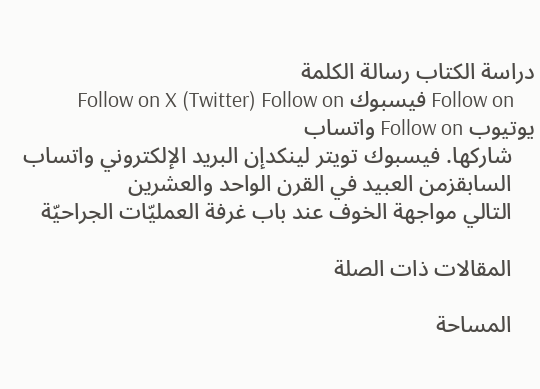دراسة الكتاب رسالة الكلمة
    Follow on فيسبوك Follow on X (Twitter) Follow on يوتيوب Follow on واتساب
    شاركها. فيسبوك تويتر لينكدإن البريد الإلكتروني واتساب
    السابقزمن العبيد في القرن الواحد والعشرين
    التالي مواجهة الخوف عند باب غرفة العمليّات الجراحيّة

    المقالات ذات الصلة

    المساحة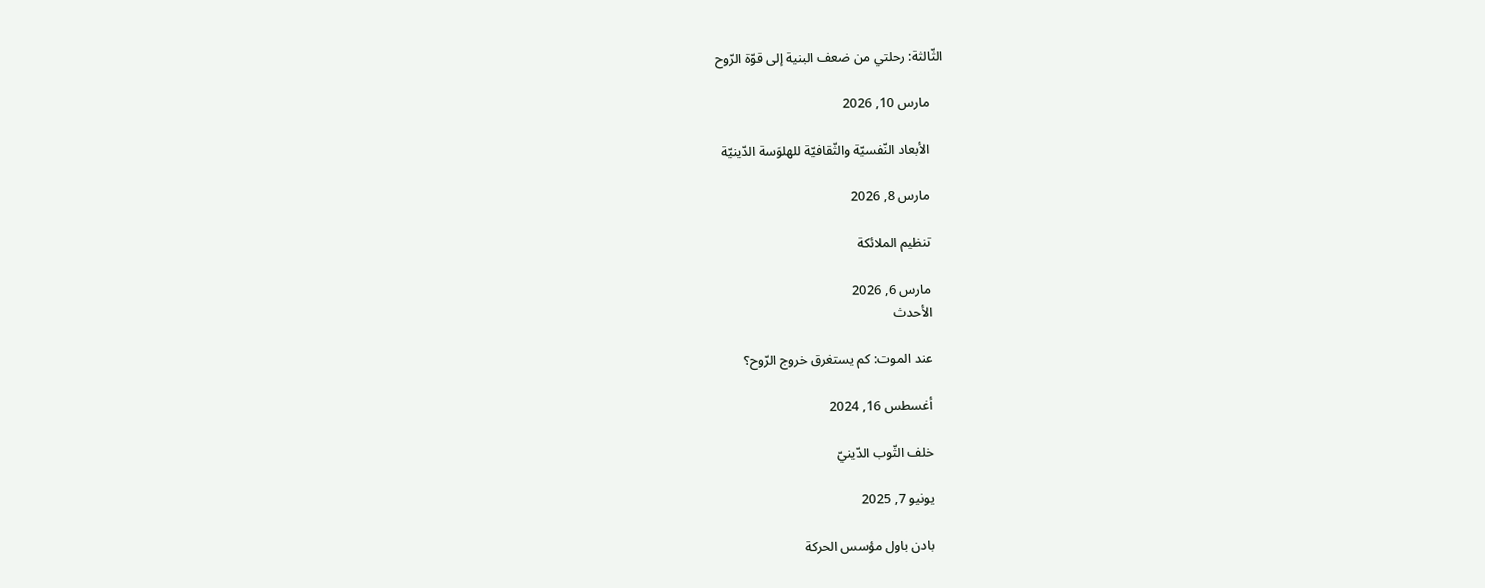الثّالثة: رحلتي من ضعف البنية إلى قوّة الرّوح

    مارس 10, 2026

    الأبعاد النّفسيّة والثّقافيّة للهلوَسة الدّينيّة

    مارس 8, 2026

    تنظيم الملائكة

    مارس 6, 2026
    الأحدث

    عند الموت: كم يستغرق خروج الرّوح؟

    أغسطس 16, 2024

    خلف الثّوب الدّينيّ

    يونيو 7, 2025

    بادن باول مؤسس الحركة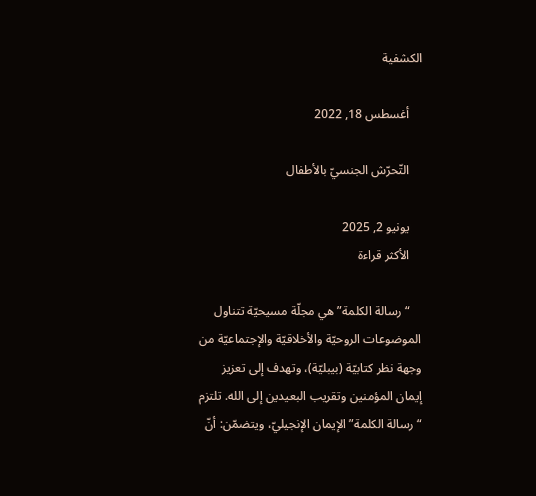الكشفية

    أغسطس 18, 2022

    التّحرّش الجنسيّ بالأطفال

    يونيو 2, 2025
    الأكثر قراءة

    “رسالة الكلمة” هي مجلّة مسيحيّة تتناول الموضوعات الروحيّة والأخلاقيّة والإجتماعيّة من وجهة نظر كتابيّة (بيبليّة)، وتهدف إلى تعزيز إيمان المؤمنين وتقريب البعيدين إلى الله. تلتزم “رسالة الكلمة” الإيمان الإنجيليّ، ويتضمّن: أنّ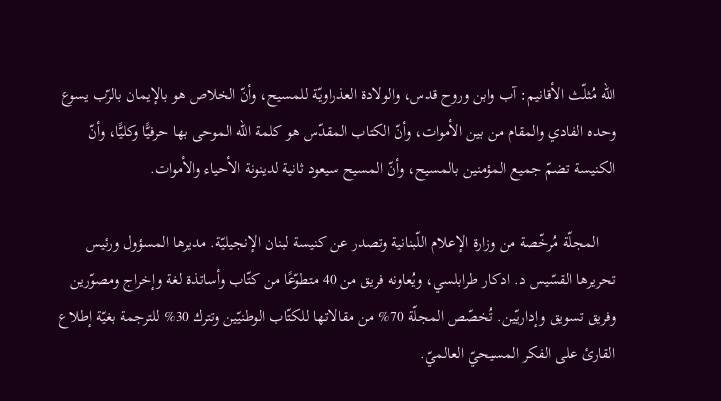الله مُثلّث الأقانيم: آب وابن وروح قدس، والولادة العذراويّة للمسيح، وأنّ الخلاص هو بالإيمان بالرّب يسوع وحده الفادي والمقام من بين الأموات، وأنّ الكتاب المقدّس هو كلمة الله الموحى بها حرفيًّا وكليًّا، وأنّ الكنيسة تضمّ جميع المؤمنين بالمسيح، وأنّ المسيح سيعود ثانية لدينونة الأحياء والأموات.

    المجلّة مُرخّصة من وزارة الإعلام اللّبنانية وتصدر عن كنيسة لبنان الإنجيليّة. مديرها المسؤول ورئيس تحريرها القسّيس د. ادكار طرابلسي، ويُعاونه فريق من 40 متطوّعًا من كتّاب وأساتذة لغة وإخراج ومصوّرين وفريق تسويق وإداريّين. تُخصّص المجلّة 70% من مقالاتها للكتّاب الوطنيّين وتترك 30% للترجمة بغيّة إطلاع القارئ على الفكر المسيحيّ العالميّ.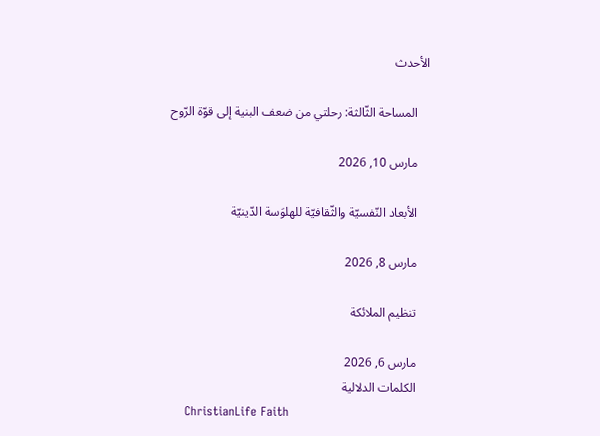الأحدث

    المساحة الثّالثة: رحلتي من ضعف البنية إلى قوّة الرّوح

    مارس 10, 2026

    الأبعاد النّفسيّة والثّقافيّة للهلوَسة الدّينيّة

    مارس 8, 2026

    تنظيم الملائكة

    مارس 6, 2026
    الكلمات الدلالية
    ChristianLife Faith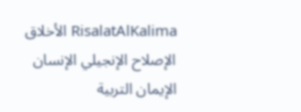RisalatAlKalima الأخلاق الإصلاح الإنجيلي الإنسان الإيمان التربية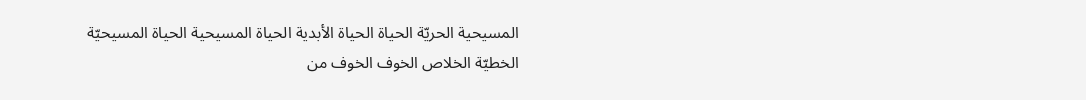المسيحية الحريّة الحياة الحياة الأبدية الحياة المسيحية الحياة المسيحيّة الخطيّة الخلاص الخوف الخوف من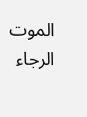الموت الرجاء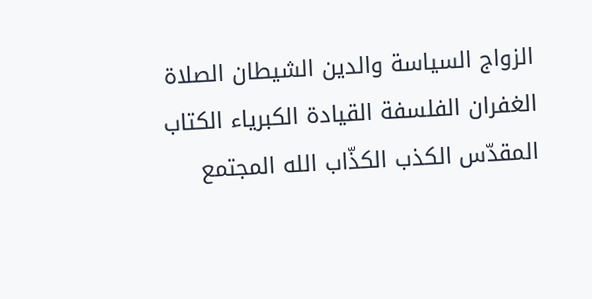الزواج السياسة والدين الشيطان الصلاة الغفران الفلسفة القيادة الكبرياء الكتاب المقدّس الكذب الكذّاب الله المجتمع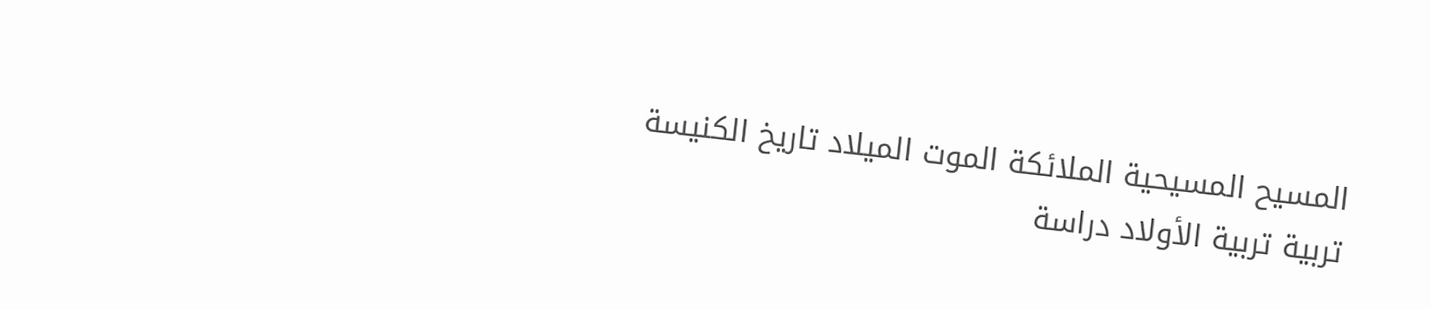المسيح المسيحية الملائكة الموت الميلاد تاريخ الكنيسة تربية تربية الأولاد دراسة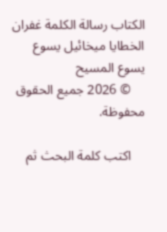الكتاب رسالة الكلمة غفران الخطايا ميخائيل يسوع يسوع المسيح
    © 2026 جميع الحقوق محفوظة.

    اكتب كلمة البحث ثم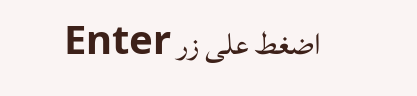اضغط على زر Enter